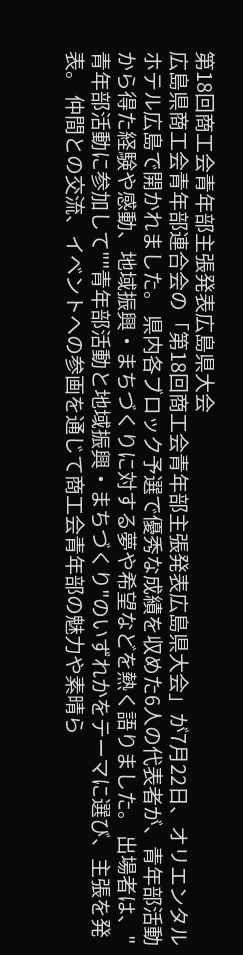第18回商工会青年部主張発表広島県大会
広島県商工会青年部連合会の「第18回商工会青年部主張発表広島県大会」が7月22日、オリエンタルホテル広島で開かれました。 県内各ブロック予選で優秀な成績を収めた6人の代表者が、青年部活動から得た経験や感動、地域振興・まちづくりに対する夢や希望などを熱く語りました。 出場者は、"青年部活動に参加して""青年部活動と地域振興・まちづくり"のいずれかをテーマに選び、主張を発表。 仲間との交流、イベントへの参画を通じて商工会青年部の魅力や素晴ら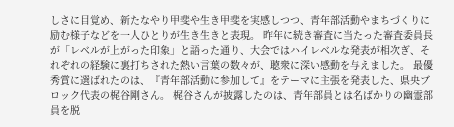しさに目覚め、新たなやり甲斐や生き甲斐を実感しつつ、青年部活動やまちづくりに励む様子などを一人ひとりが生き生きと表現。 昨年に続き審査に当たった審査委員長が「レベルが上がった印象」と語った通り、大会ではハイレベルな発表が相次ぎ、それぞれの経験に裏打ちされた熱い言葉の数々が、聴衆に深い感動を与えました。 最優秀賞に選ばれたのは、『青年部活動に参加して』をテーマに主張を発表した、県央ブロック代表の梶谷剛さん。 梶谷さんが披露したのは、青年部員とは名ばかりの幽霊部員を脱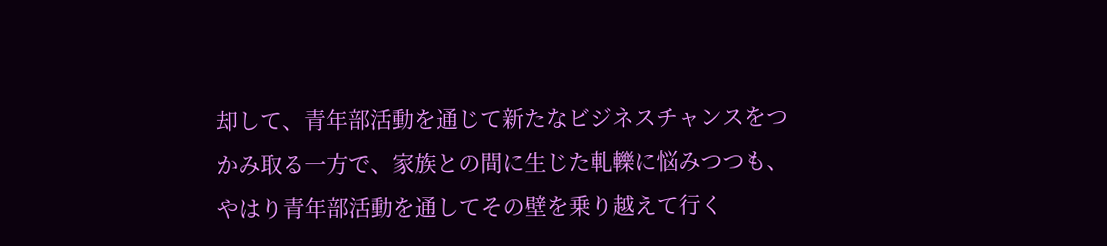却して、青年部活動を通じて新たなビジネスチャンスをつかみ取る一方で、家族との間に生じた軋轢に悩みつつも、やはり青年部活動を通してその壁を乗り越えて行く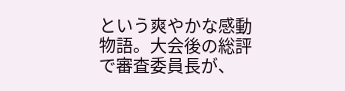という爽やかな感動物語。大会後の総評で審査委員長が、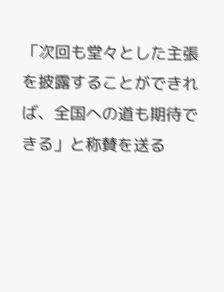「次回も堂々とした主張を披露することができれば、全国への道も期待できる」と称賛を送る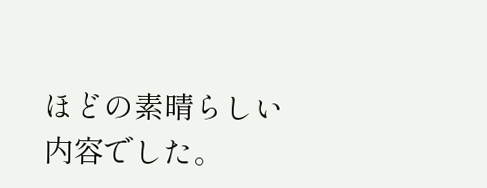ほどの素晴らしい内容でした。